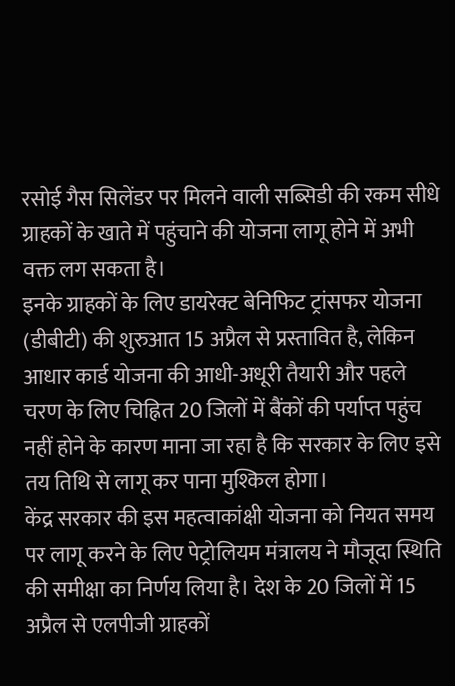रसोई गैस सिलेंडर पर मिलने वाली सब्सिडी की रकम सीधे ग्राहकों के खाते में पहुंचाने की योजना लागू होने में अभी वक्त लग सकता है।
इनके ग्राहकों के लिए डायरेक्ट बेनिफिट ट्रांसफर योजना (डीबीटी) की शुरुआत 15 अप्रैल से प्रस्तावित है, लेकिन आधार कार्ड योजना की आधी-अधूरी तैयारी और पहले चरण के लिए चिह्नित 20 जिलों में बैंकों की पर्याप्त पहुंच नहीं होने के कारण माना जा रहा है कि सरकार के लिए इसे तय तिथि से लागू कर पाना मुश्किल होगा।
केंद्र सरकार की इस महत्वाकांक्षी योजना को नियत समय पर लागू करने के लिए पेट्रोलियम मंत्रालय ने मौजूदा स्थिति की समीक्षा का निर्णय लिया है। देश के 20 जिलों में 15 अप्रैल से एलपीजी ग्राहकों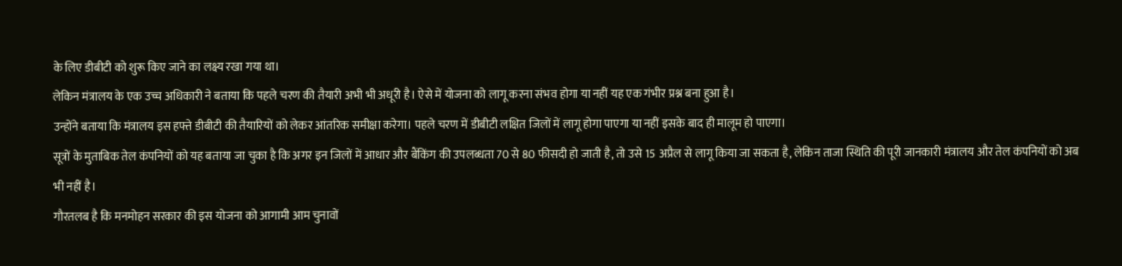के लिए डीबीटी को शुरू किए जाने का लक्ष्य रखा गया था।
लेकिन मंत्रालय के एक उच्च अधिकारी ने बताया कि पहले चरण की तैयारी अभी भी अधूरी है। ऐसे में योजना को लागू करना संभव होगा या नहीं यह एक गंभीर प्रश्न बना हुआ है।
उन्होंने बताया कि मंत्रालय इस हफ्ते डीबीटी की तैयारियों को लेकर आंतरिक समीक्षा करेगा। पहले चरण में डीबीटी लक्षित जिलों में लागू होगा पाएगा या नहीं इसके बाद ही मालूम हो पाएगा।
सूत्रों के मुताबिक तेल कंपनियों को यह बताया जा चुका है कि अगर इन जिलों में आधार और बैंकिंग की उपलब्धता 70 से 80 फीसदी हो जाती है, तो उसे 15 अप्रैल से लागू किया जा सकता है, लेकिन ताजा स्थिति की पूरी जानकारी मंत्रालय और तेल कंपनियों को अब भी नहीं है।
गौरतलब है कि मनमोहन सरकार की इस योजना को आगामी आम चुनावों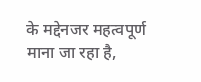के मद्देनजर महत्वपूर्ण माना जा रहा है,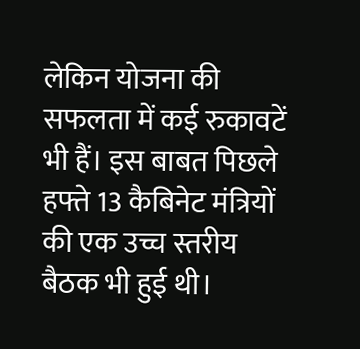लेकिन योजना की सफलता में कई रुकावटें भी हैं। इस बाबत पिछले हफ्ते 13 कैबिनेट मंत्रियों की एक उच्च स्तरीय बैठक भी हुई थी।